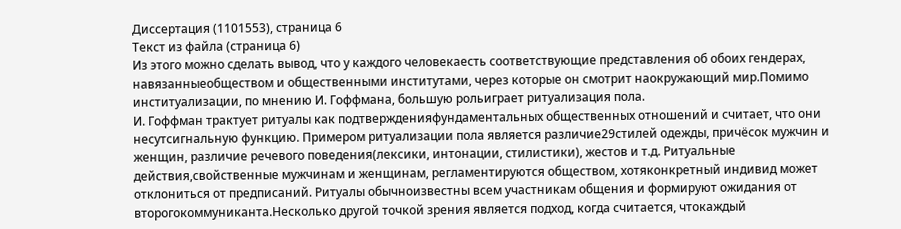Диссертация (1101553), страница 6
Текст из файла (страница 6)
Из этого можно сделать вывод, что у каждого человекаесть соответствующие представления об обоих гендерах, навязанныеобществом и общественными институтами, через которые он смотрит наокружающий мир.Помимо институализации, по мнению И. Гоффмана, большую рольиграет ритуализация пола.
И. Гоффман трактует ритуалы как подтвержденияфундаментальных общественных отношений и считает, что они несутсигнальную функцию. Примером ритуализации пола является различие29стилей одежды, причёсок мужчин и женщин, различие речевого поведения(лексики, интонации, стилистики), жестов и т.д. Ритуальные действия,свойственные мужчинам и женщинам, регламентируются обществом, хотяконкретный индивид может отклониться от предписаний. Ритуалы обычноизвестны всем участникам общения и формируют ожидания от второгокоммуниканта.Несколько другой точкой зрения является подход, когда считается, чтокаждый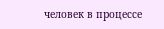человек в процессе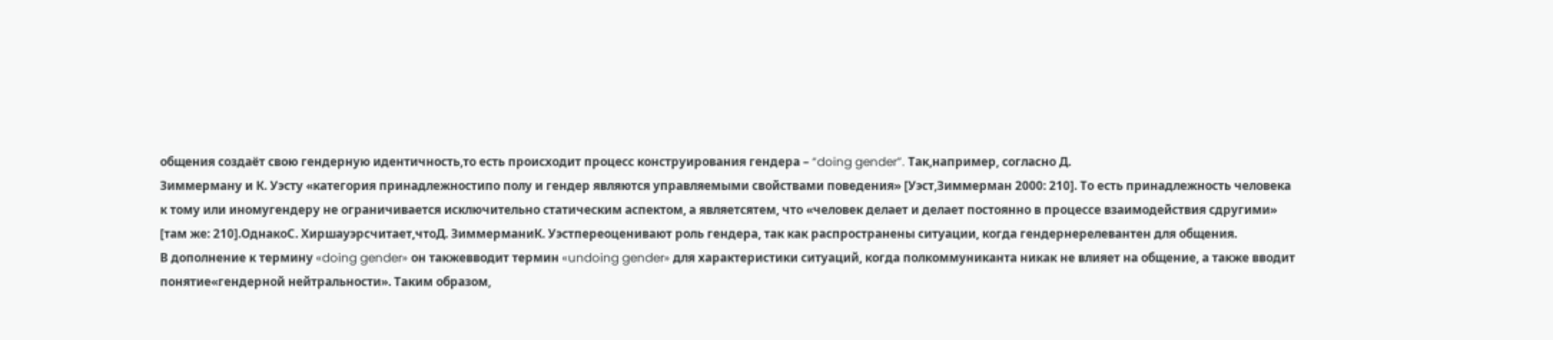общения создаёт свою гендерную идентичность,то есть происходит процесс конструирования гендера – “doing gender”. Так,например, согласно Д.
Зиммерману и К. Уэсту «категория принадлежностипо полу и гендер являются управляемыми свойствами поведения» [Уэст,Зиммерман 2000: 210]. То есть принадлежность человека к тому или иномугендеру не ограничивается исключительно статическим аспектом, а являетсятем, что «человек делает и делает постоянно в процессе взаимодействия сдругими» [там же: 210].ОднакоС. Хиршауэрсчитает,чтоД. ЗиммерманиК. Уэстпереоценивают роль гендера, так как распространены ситуации, когда гендернерелевантен для общения.
В дополнение к термину «doing gender» он такжевводит термин «undoing gender» для характеристики ситуаций, когда полкоммуниканта никак не влияет на общение, а также вводит понятие«гендерной нейтральности». Таким образом,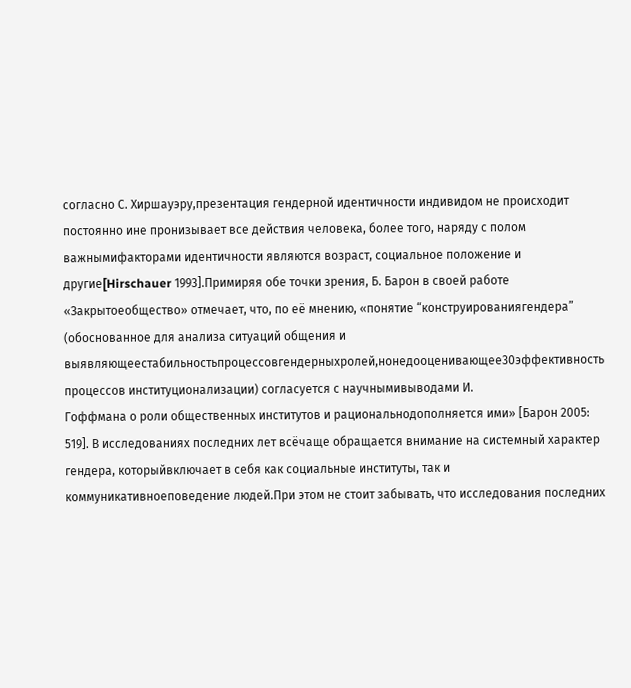согласно С. Хиршауэру,презентация гендерной идентичности индивидом не происходит постоянно ине пронизывает все действия человека, более того, наряду с полом важнымифакторами идентичности являются возраст, социальное положение и другие[Hirschauer 1993].Примиряя обе точки зрения, Б. Барон в своей работе «Закрытоеобщество» отмечает, что, по её мнению, «понятие “конструированиягендера” (обоснованное для анализа ситуаций общения и выявляющеестабильностьпроцессовгендерныхролей,нонедооценивающее30эффективность процессов институционализации) согласуется с научнымивыводами И.
Гоффмана о роли общественных институтов и рациональнодополняется ими» [Барон 2005: 519]. В исследованиях последних лет всёчаще обращается внимание на системный характер гендера, которыйвключает в себя как социальные институты, так и коммуникативноеповедение людей.При этом не стоит забывать, что исследования последних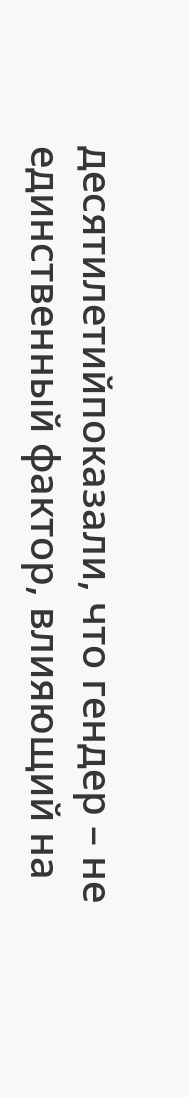десятилетийпоказали, что гендер – не единственный фактор, влияющий на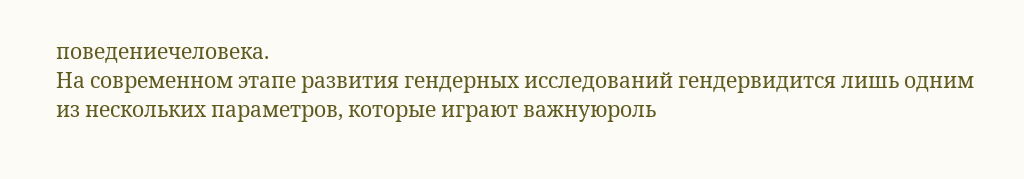поведениечеловека.
На современном этапе развития гендерных исследований гендервидится лишь одним из нескольких параметров, которые играют важнуюроль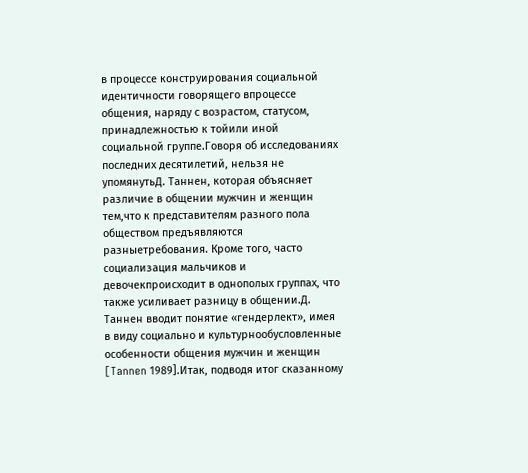в процессе конструирования социальной идентичности говорящего впроцессе общения, наряду с возрастом, статусом, принадлежностью к тойили иной социальной группе.Говоря об исследованиях последних десятилетий, нельзя не упомянутьД. Таннен, которая объясняет различие в общении мужчин и женщин тем,что к представителям разного пола обществом предъявляются разныетребования. Кроме того, часто социализация мальчиков и девочекпроисходит в однополых группах, что также усиливает разницу в общении.Д. Таннен вводит понятие «гендерлект», имея в виду социально и культурнообусловленные особенности общения мужчин и женщин [Tannen 1989].Итак, подводя итог сказанному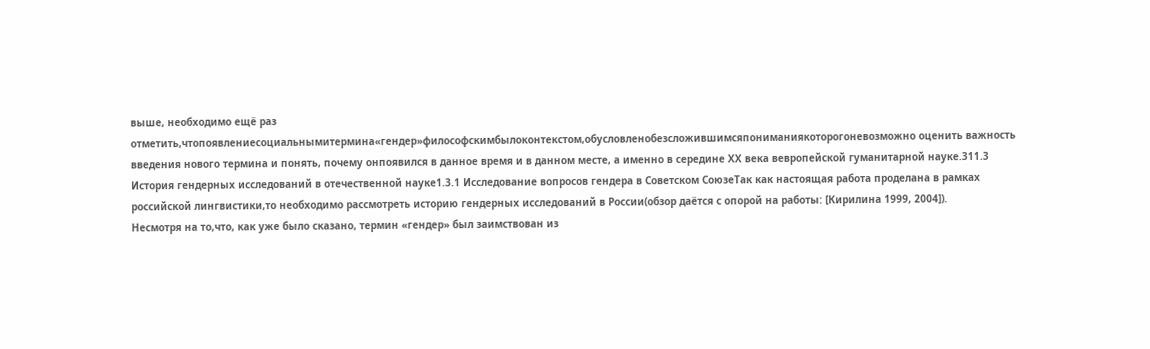выше, необходимо ещё раз отметить,чтопоявлениесоциальнымитермина«гендер»философскимбылоконтекстом,обусловленобезсложившимсяпониманиякоторогоневозможно оценить важность введения нового термина и понять, почему онпоявился в данное время и в данном месте, а именно в середине ХХ века вевропейской гуманитарной науке.311.3 История гендерных исследований в отечественной науке1.3.1 Исследование вопросов гендера в Советском СоюзеТак как настоящая работа проделана в рамках российской лингвистики,то необходимо рассмотреть историю гендерных исследований в России(обзор даётся с опорой на работы: [Кирилина 1999, 2004]).
Несмотря на то,что, как уже было сказано, термин «гендер» был заимствован из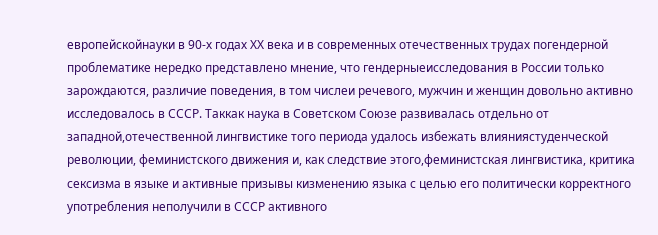европейскойнауки в 90-х годах ХХ века и в современных отечественных трудах погендерной проблематике нередко представлено мнение, что гендерныеисследования в России только зарождаются, различие поведения, в том числеи речевого, мужчин и женщин довольно активно исследовалось в СССР. Таккак наука в Советском Союзе развивалась отдельно от западной,отечественной лингвистике того периода удалось избежать влияниястуденческой революции, феминистского движения и, как следствие этого,феминистская лингвистика, критика сексизма в языке и активные призывы кизменению языка с целью его политически корректного употребления неполучили в СССР активного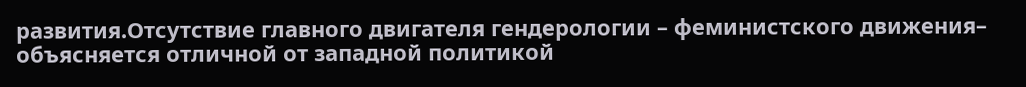развития.Отсутствие главного двигателя гендерологии – феминистского движения– объясняется отличной от западной политикой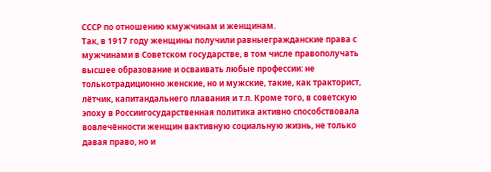СССР по отношению кмужчинам и женщинам.
Так, в 1917 году женщины получили равныегражданские права с мужчинами в Советском государстве, в том числе правополучать высшее образование и осваивать любые профессии: не толькотрадиционно женские, но и мужские, такие, как тракторист, лётчик, капитандальнего плавания и т.п. Кроме того, в советскую эпоху в Россиигосударственная политика активно способствовала вовлечённости женщин вактивную социальную жизнь, не только давая право, но и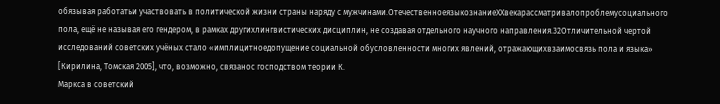обязывая работатьи участвовать в политической жизни страны наряду с мужчинами.ОтечественноеязыкознаниеХХвекарассматривалопроблемусоциального пола, ещё не называя его гендером, в рамках другихлингвистических дисциплин, не создавая отдельного научного направления.32Отличительной чертой исследований советских учёных стало «имплицитноедопущение социальной обусловленности многих явлений, отражающихвзаимосвязь пола и языка» [Кирилина, Томская 2005], что, возможно, связанос господством теории К.
Маркса в советский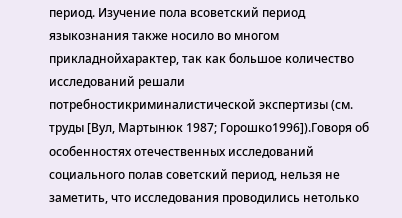период. Изучение пола всоветский период языкознания также носило во многом прикладнойхарактер, так как большое количество исследований решали потребностикриминалистической экспертизы (см. труды [Вул, Мартынюк 1987; Горошко1996]).Говоря об особенностях отечественных исследований социального полав советский период, нельзя не заметить, что исследования проводились нетолько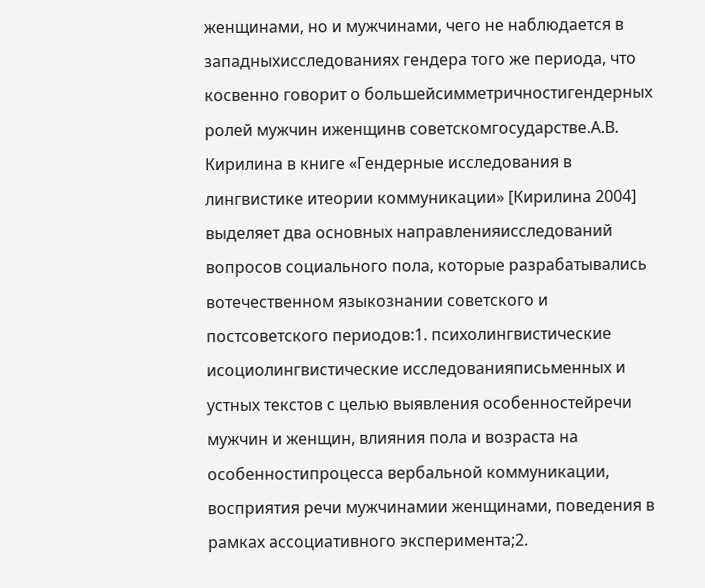женщинами, но и мужчинами, чего не наблюдается в западныхисследованиях гендера того же периода, что косвенно говорит о большейсимметричностигендерных ролей мужчин иженщинв советскомгосударстве.А.В.
Кирилина в книге «Гендерные исследования в лингвистике итеории коммуникации» [Кирилина 2004] выделяет два основных направленияисследований вопросов социального пола, которые разрабатывались вотечественном языкознании советского и постсоветского периодов:1. психолингвистические исоциолингвистические исследованияписьменных и устных текстов с целью выявления особенностейречи мужчин и женщин, влияния пола и возраста на особенностипроцесса вербальной коммуникации, восприятия речи мужчинамии женщинами, поведения в рамках ассоциативного эксперимента;2.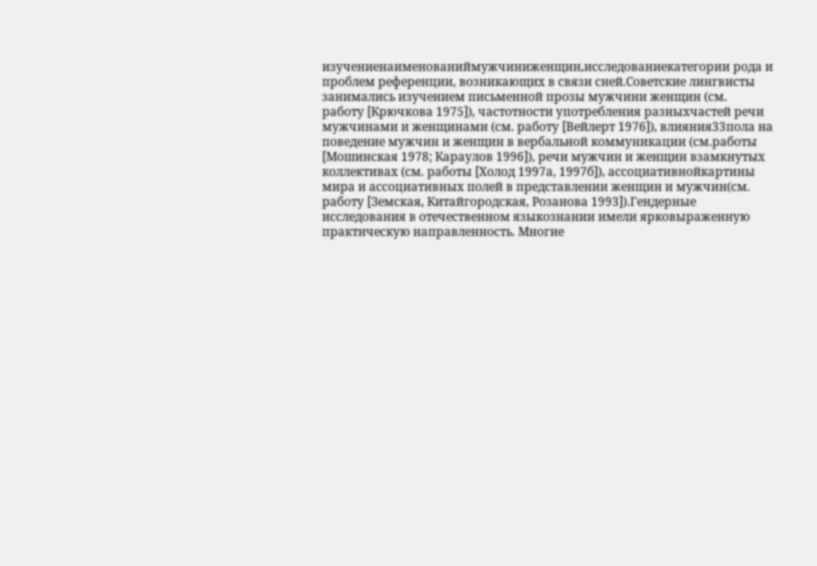изучениенаименованиймужчиниженщин,исследованиекатегории рода и проблем референции, возникающих в связи сней.Советские лингвисты занимались изучением письменной прозы мужчини женщин (см.
работу [Крючкова 1975]), частотности употребления разныхчастей речи мужчинами и женщинами (см. работу [Вейлерт 1976]), влияния33пола на поведение мужчин и женщин в вербальной коммуникации (см.работы [Мошинская 1978; Караулов 1996]), речи мужчин и женщин взамкнутых коллективах (см. работы [Холод 1997а, 1997б]), ассоциативнойкартины мира и ассоциативных полей в представлении женщин и мужчин(см. работу [Земская, Китайгородская, Розанова 1993]).Гендерные исследования в отечественном языкознании имели ярковыраженную практическую направленность. Многие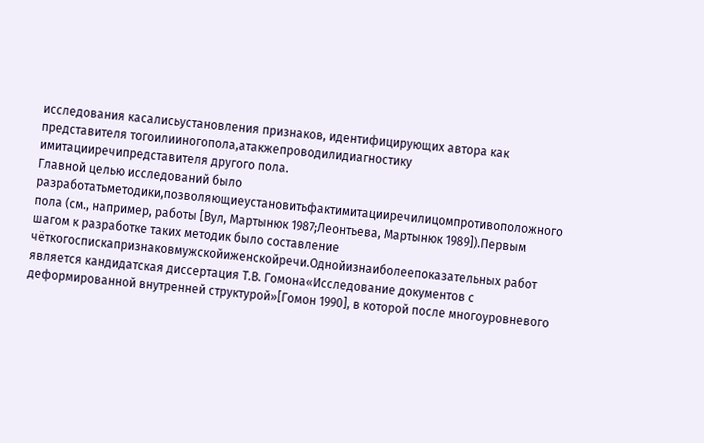исследования касалисьустановления признаков, идентифицирующих автора как представителя тогоилииногопола,атакжепроводилидиагностику имитацииречипредставителя другого пола.
Главной целью исследований было разработатьметодики,позволяющиеустановитьфактимитацииречилицомпротивоположного пола (см., например, работы [Вул, Мартынюк 1987;Леонтьева, Мартынюк 1989]).Первым шагом к разработке таких методик было составление чёткогоспискапризнаковмужскойиженскойречи.Однойизнаиболеепоказательных работ является кандидатская диссертация Т.В. Гомона«Исследование документов с деформированной внутренней структурой»[Гомон 1990], в которой после многоуровневого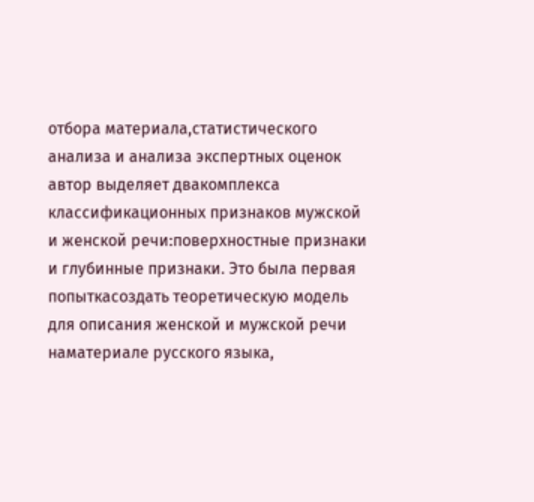отбора материала,статистического анализа и анализа экспертных оценок автор выделяет двакомплекса классификационных признаков мужской и женской речи:поверхностные признаки и глубинные признаки. Это была первая попыткасоздать теоретическую модель для описания женской и мужской речи наматериале русского языка,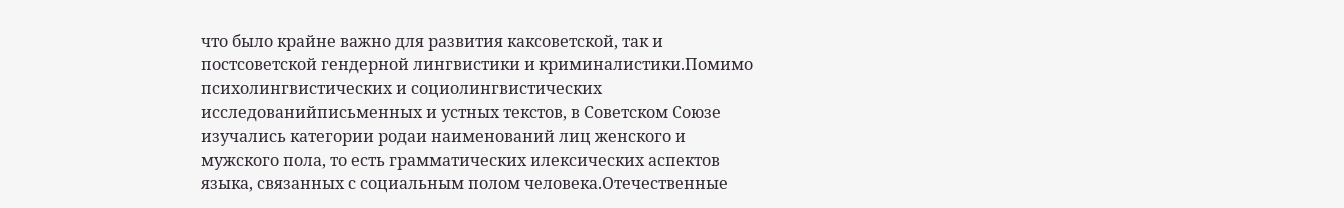что было крайне важно для развития каксоветской, так и постсоветской гендерной лингвистики и криминалистики.Помимо психолингвистических и социолингвистических исследованийписьменных и устных текстов, в Советском Союзе изучались категории родаи наименований лиц женского и мужского пола, то есть грамматических илексических аспектов языка, связанных с социальным полом человека.Отечественные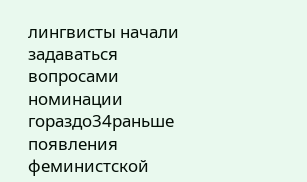лингвисты начали задаваться вопросами номинации гораздо34раньше появления феминистской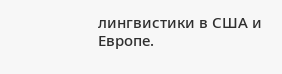лингвистики в США и Европе.